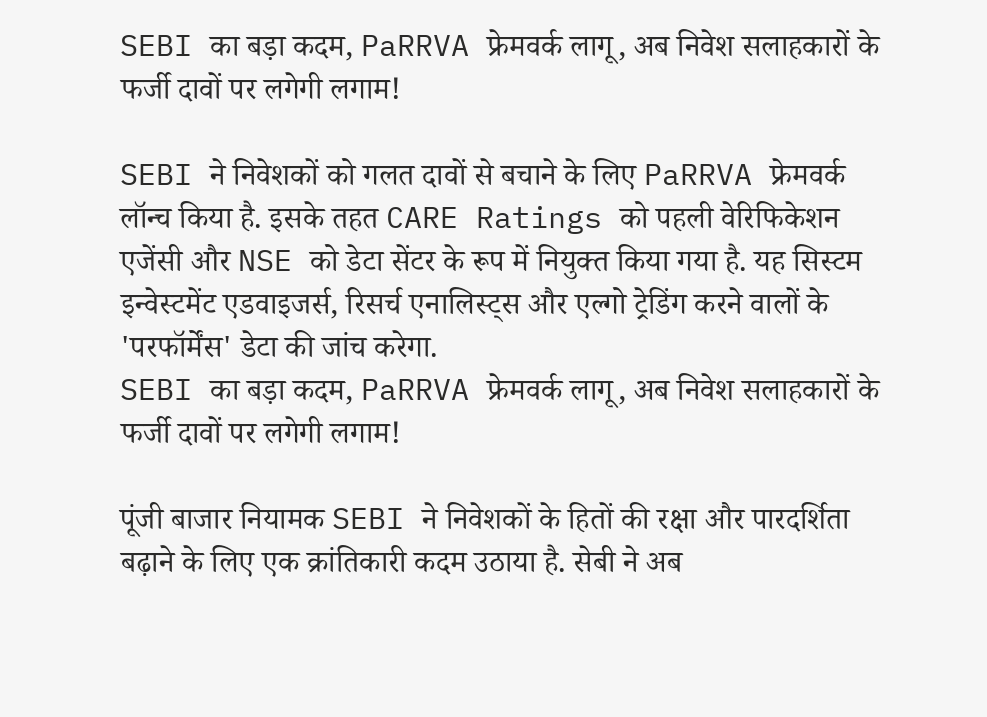SEBI का बड़ा कदम, PaRRVA फ्रेमवर्क लागू, अब निवेश सलाहकारों के फर्जी दावों पर लगेगी लगाम!

SEBI ने निवेशकों को गलत दावों से बचाने के लिए PaRRVA फ्रेमवर्क लॉन्च किया है. इसके तहत CARE Ratings को पहली वेरिफिकेशन एजेंसी और NSE को डेटा सेंटर के रूप में नियुक्त किया गया है. यह सिस्टम इन्वेस्टमेंट एडवाइजर्स, रिसर्च एनालिस्ट्स और एल्गो ट्रेडिंग करने वालों के 'परफॉर्मेंस' डेटा की जांच करेगा.
SEBI का बड़ा कदम, PaRRVA फ्रेमवर्क लागू, अब निवेश सलाहकारों के फर्जी दावों पर लगेगी लगाम!

पूंजी बाजार नियामक SEBI ने निवेशकों के हितों की रक्षा और पारदर्शिता बढ़ाने के लिए एक क्रांतिकारी कदम उठाया है. सेबी ने अब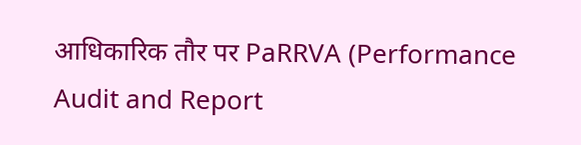आधिकारिक तौर पर PaRRVA (Performance Audit and Report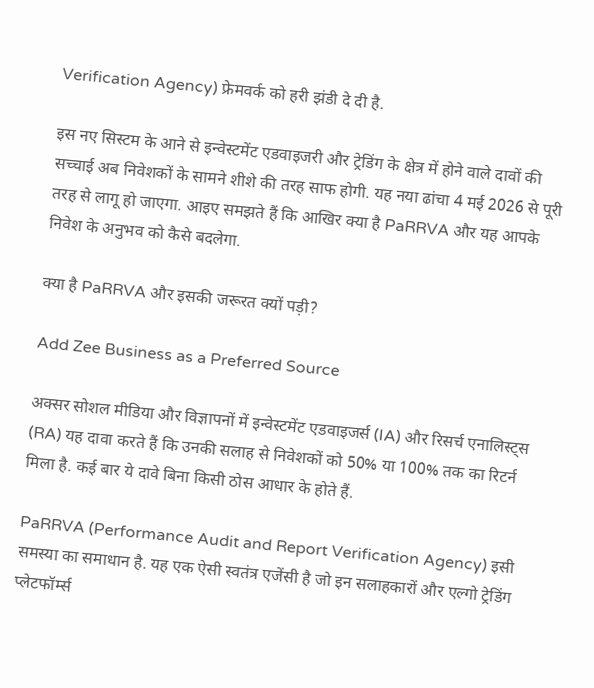Verification Agency) फ्रेमवर्क को हरी झंडी दे दी है.

इस नए सिस्टम के आने से इन्वेस्टमेंट एडवाइजरी और ट्रेडिंग के क्षेत्र में होने वाले दावों की सच्चाई अब निवेशकों के सामने शीशे की तरह साफ होगी. यह नया ढांचा 4 मई 2026 से पूरी तरह से लागू हो जाएगा. आइए समझते हैं कि आखिर क्या है PaRRVA और यह आपके निवेश के अनुभव को कैसे बदलेगा.

क्या है PaRRVA और इसकी जरूरत क्यों पड़ी?

Add Zee Business as a Preferred Source

अक्सर सोशल मीडिया और विज्ञापनों में इन्वेस्टमेंट एडवाइजर्स (IA) और रिसर्च एनालिस्ट्स (RA) यह दावा करते हैं कि उनकी सलाह से निवेशकों को 50% या 100% तक का रिटर्न मिला है. कई बार ये दावे बिना किसी ठोस आधार के होते हैं.

PaRRVA (Performance Audit and Report Verification Agency) इसी समस्या का समाधान है. यह एक ऐसी स्वतंत्र एजेंसी है जो इन सलाहकारों और एल्गो ट्रेडिंग प्लेटफॉर्म्स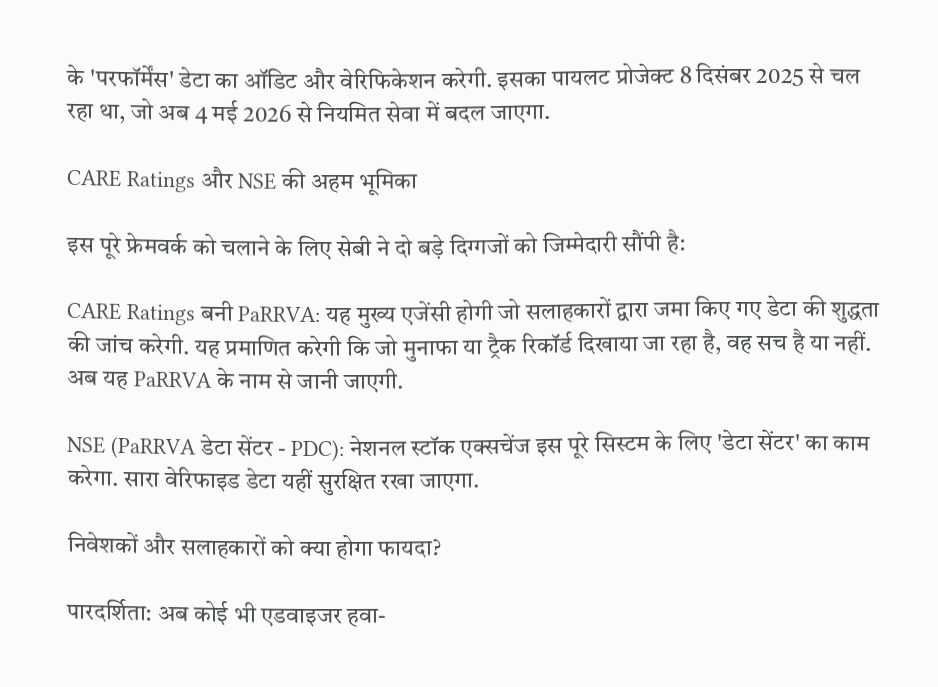के 'परफॉर्मेंस' डेटा का ऑडिट और वेरिफिकेशन करेगी. इसका पायलट प्रोजेक्ट 8 दिसंबर 2025 से चल रहा था, जो अब 4 मई 2026 से नियमित सेवा में बदल जाएगा.

CARE Ratings और NSE की अहम भूमिका

इस पूरे फ्रेमवर्क को चलाने के लिए सेबी ने दो बड़े दिग्गजों को जिम्मेदारी सौंपी है:

CARE Ratings बनी PaRRVA: यह मुख्य एजेंसी होगी जो सलाहकारों द्वारा जमा किए गए डेटा की शुद्धता की जांच करेगी. यह प्रमाणित करेगी कि जो मुनाफा या ट्रैक रिकॉर्ड दिखाया जा रहा है, वह सच है या नहीं. अब यह PaRRVA के नाम से जानी जाएगी.

NSE (PaRRVA डेटा सेंटर - PDC): नेशनल स्टॉक एक्सचेंज इस पूरे सिस्टम के लिए 'डेटा सेंटर' का काम करेगा. सारा वेरिफाइड डेटा यहीं सुरक्षित रखा जाएगा.

निवेशकों और सलाहकारों को क्या होगा फायदा?

पारदर्शिता: अब कोई भी एडवाइजर हवा-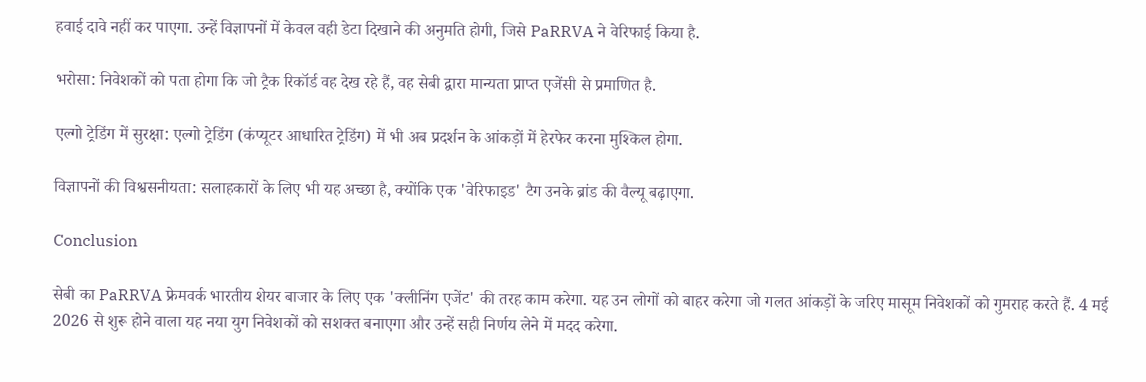हवाई दावे नहीं कर पाएगा. उन्हें विज्ञापनों में केवल वही डेटा दिखाने की अनुमति होगी, जिसे PaRRVA ने वेरिफाई किया है.

भरोसा: निवेशकों को पता होगा कि जो ट्रैक रिकॉर्ड वह देख रहे हैं, वह सेबी द्वारा मान्यता प्राप्त एजेंसी से प्रमाणित है.

एल्गो ट्रेडिंग में सुरक्षा: एल्गो ट्रेडिंग (कंप्यूटर आधारित ट्रेडिंग) में भी अब प्रदर्शन के आंकड़ों में हेरफेर करना मुश्किल होगा.

विज्ञापनों की विश्वसनीयता: सलाहकारों के लिए भी यह अच्छा है, क्योंकि एक 'वेरिफाइड' टैग उनके ब्रांड की वैल्यू बढ़ाएगा.

Conclusion

सेबी का PaRRVA फ्रेमवर्क भारतीय शेयर बाजार के लिए एक 'क्लीनिंग एजेंट' की तरह काम करेगा. यह उन लोगों को बाहर करेगा जो गलत आंकड़ों के जरिए मासूम निवेशकों को गुमराह करते हैं. 4 मई 2026 से शुरू होने वाला यह नया युग निवेशकों को सशक्त बनाएगा और उन्हें सही निर्णय लेने में मदद करेगा.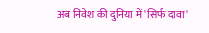अब निवेश की दुनिया में 'सिर्फ दावा'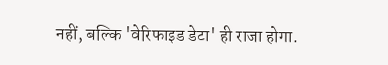नहीं, बल्कि 'वेरिफाइड डेटा' ही राजा होगा.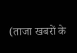(ताजा खबरों के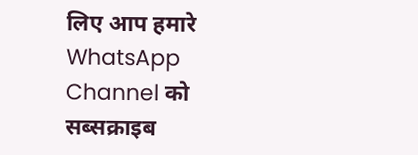लिए आप हमारे WhatsApp Channel को सब्सक्राइब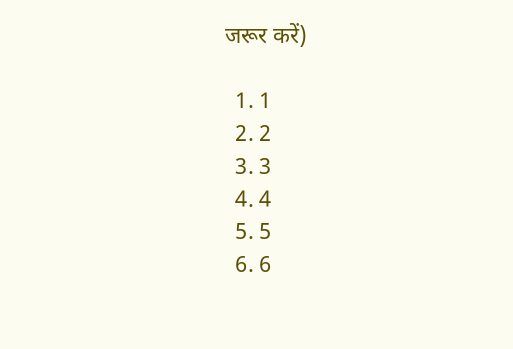जरूर करें)

  1. 1
  2. 2
  3. 3
  4. 4
  5. 5
  6. 6